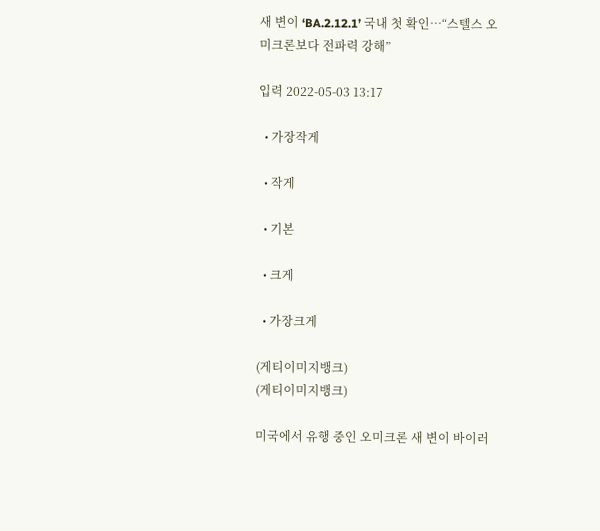새 변이 ‘BA.2.12.1’ 국내 첫 확인…“스텔스 오미크론보다 전파력 강해”

입력 2022-05-03 13:17

  • 가장작게

  • 작게

  • 기본

  • 크게

  • 가장크게

(게티이미지뱅크)
(게티이미지뱅크)

미국에서 유행 중인 오미크론 새 변이 바이러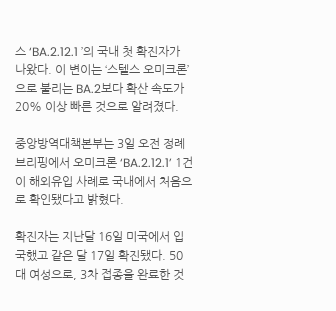스 ‘BA.2.12.1 ’의 국내 첫 확진자가 나왔다. 이 변이는 ‘스텔스 오미크론’으로 불리는 BA.2보다 확산 속도가 20% 이상 빠른 것으로 알려졌다.

중앙방역대책본부는 3일 오전 정례 브리핑에서 오미크론 ‘BA.2.12.1’ 1건이 해외유입 사례로 국내에서 처음으로 확인됐다고 밝혔다.

확진자는 지난달 16일 미국에서 입국했고 같은 달 17일 확진됐다. 50대 여성으로, 3차 접종을 완료한 것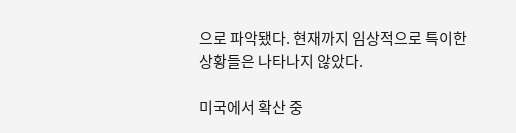으로 파악됐다. 현재까지 임상적으로 특이한 상황들은 나타나지 않았다.

미국에서 확산 중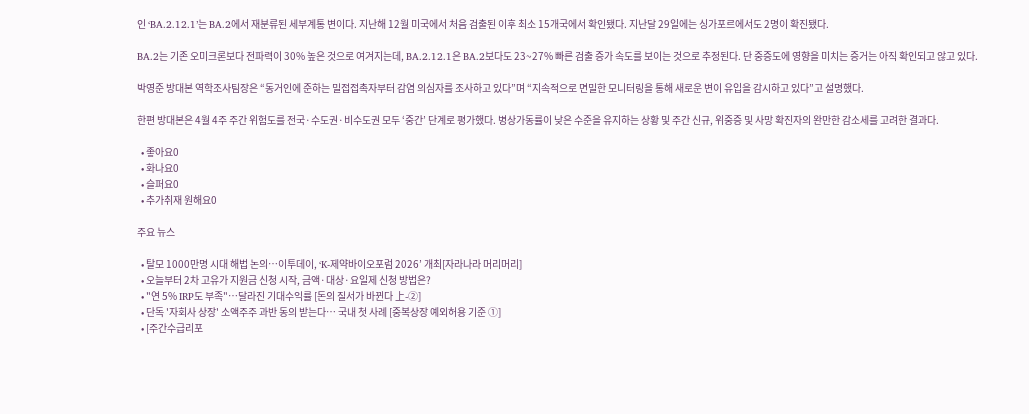인 ‘BA.2.12.1’는 BA.2에서 재분류된 세부계통 변이다. 지난해 12월 미국에서 처음 검출된 이후 최소 15개국에서 확인됐다. 지난달 29일에는 싱가포르에서도 2명이 확진됐다.

BA.2는 기존 오미크론보다 전파력이 30% 높은 것으로 여겨지는데, BA.2.12.1은 BA.2보다도 23~27% 빠른 검출 증가 속도를 보이는 것으로 추정된다. 단 중증도에 영향을 미치는 증거는 아직 확인되고 않고 있다.

박영준 방대본 역학조사팀장은 “동거인에 준하는 밀접접촉자부터 감염 의심자를 조사하고 있다”며 “지속적으로 면밀한 모니터링을 통해 새로운 변이 유입을 감시하고 있다”고 설명했다.

한편 방대본은 4월 4주 주간 위험도를 전국·수도권·비수도권 모두 ‘중간’ 단계로 평가했다. 병상가동률이 낮은 수준을 유지하는 상황 및 주간 신규, 위중증 및 사망 확진자의 완만한 감소세를 고려한 결과다.

  • 좋아요0
  • 화나요0
  • 슬퍼요0
  • 추가취재 원해요0

주요 뉴스

  • 탈모 1000만명 시대 해법 논의…이투데이, ‘K-제약바이오포럼 2026’ 개최[자라나라 머리머리]
  • 오늘부터 2차 고유가 지원금 신청 시작, 금액·대상·요일제 신청 방법은?
  • "연 5% IRP도 부족"…달라진 기대수익률 [돈의 질서가 바뀐다 上-②]
  • 단독 '자회사 상장' 소액주주 과반 동의 받는다… 국내 첫 사례 [중복상장 예외허용 기준 ①]
  • [주간수급리포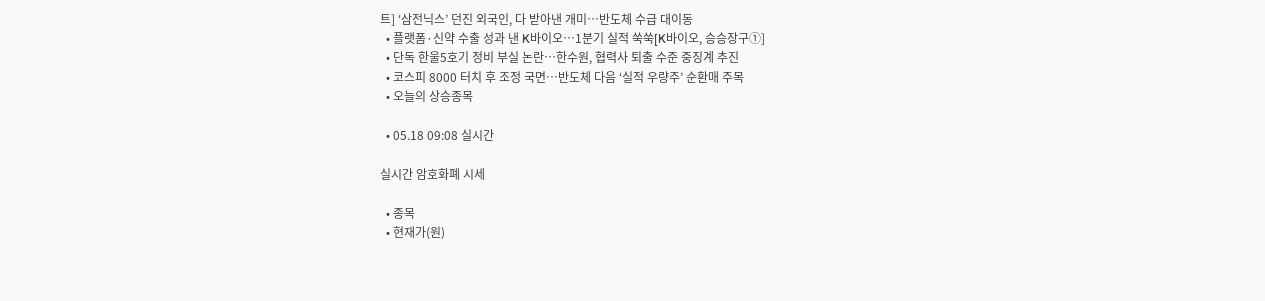트] ‘삼전닉스’ 던진 외국인, 다 받아낸 개미⋯반도체 수급 대이동
  • 플랫폼·신약 수출 성과 낸 K바이오…1분기 실적 쑥쑥[K바이오, 승승장구①]
  • 단독 한울5호기 정비 부실 논란…한수원, 협력사 퇴출 수준 중징계 추진
  • 코스피 8000 터치 후 조정 국면…반도체 다음 ‘실적 우량주’ 순환매 주목
  • 오늘의 상승종목

  • 05.18 09:08 실시간

실시간 암호화폐 시세

  • 종목
  • 현재가(원)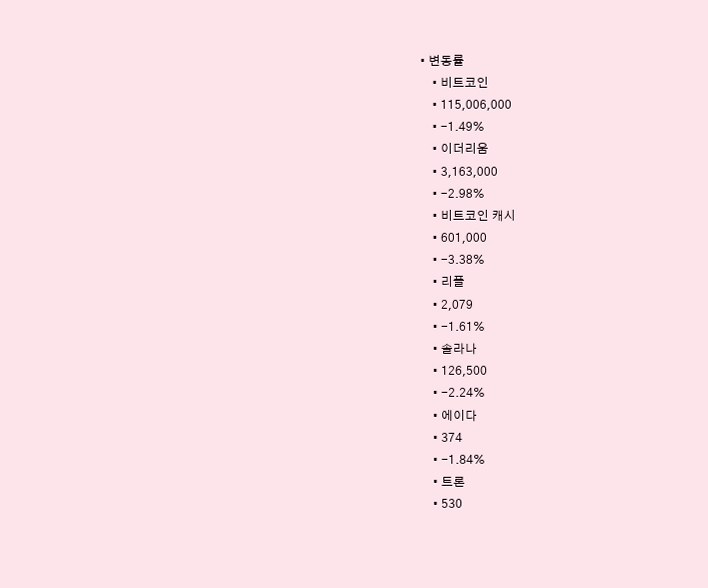• 변동률
    • 비트코인
    • 115,006,000
    • -1.49%
    • 이더리움
    • 3,163,000
    • -2.98%
    • 비트코인 캐시
    • 601,000
    • -3.38%
    • 리플
    • 2,079
    • -1.61%
    • 솔라나
    • 126,500
    • -2.24%
    • 에이다
    • 374
    • -1.84%
    • 트론
    • 530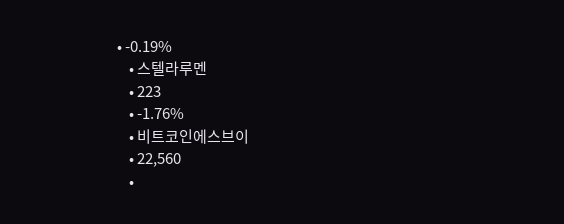• -0.19%
    • 스텔라루멘
    • 223
    • -1.76%
    • 비트코인에스브이
    • 22,560
    •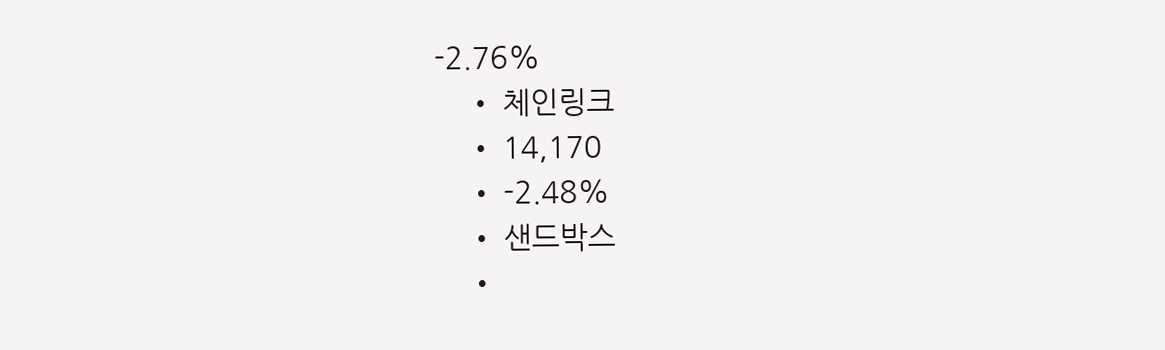-2.76%
    • 체인링크
    • 14,170
    • -2.48%
    • 샌드박스
    •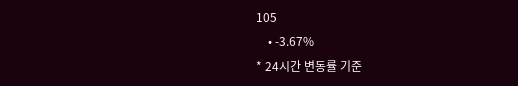105
    • -3.67%
* 24시간 변동률 기준